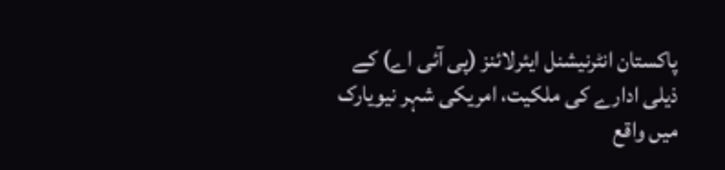پاکستان انٹرنیشنل ایئرلائنز (پی آئی اے) کے ذیلی ادارے کی ملکیت، امریکی شہر نیویارک میں واقع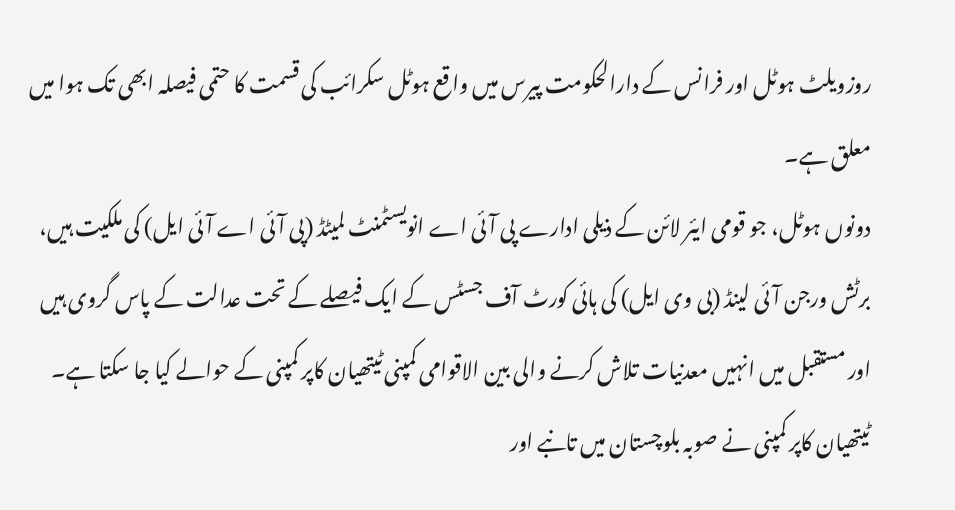روزویلٹ ہوٹل اور فرانس کے دارالحکومت پیرس میں واقع ہوٹل سکرائب کی قسمت کا حتمی فیصلہ ابھی تک ہوا میں معلق ہے۔
دونوں ہوٹل، جو قومی ایئر لائن کے ذیلی ادارے پی آئی اے انویسٹمنٹ لمیٹڈ (پی آئی اے آئی ایل) کی ملکیت ہیں، برٹش ورجن آئی لینڈ (بی وی ایل) کی ہائی کورٹ آف جسٹس کے ایک فیصلے کے تحت عدالت کے پاس گروی ہیں اور مستقبل میں انہیں معدنیات تلاش کرنے والی بین الاقوامی کمپنی ٹیتھیان کاپر کمپنی کے حوالے کیا جا سکتا ہے۔
ٹیتھیان کاپر کمپنی نے صوبہ بلوچستان میں تانبے اور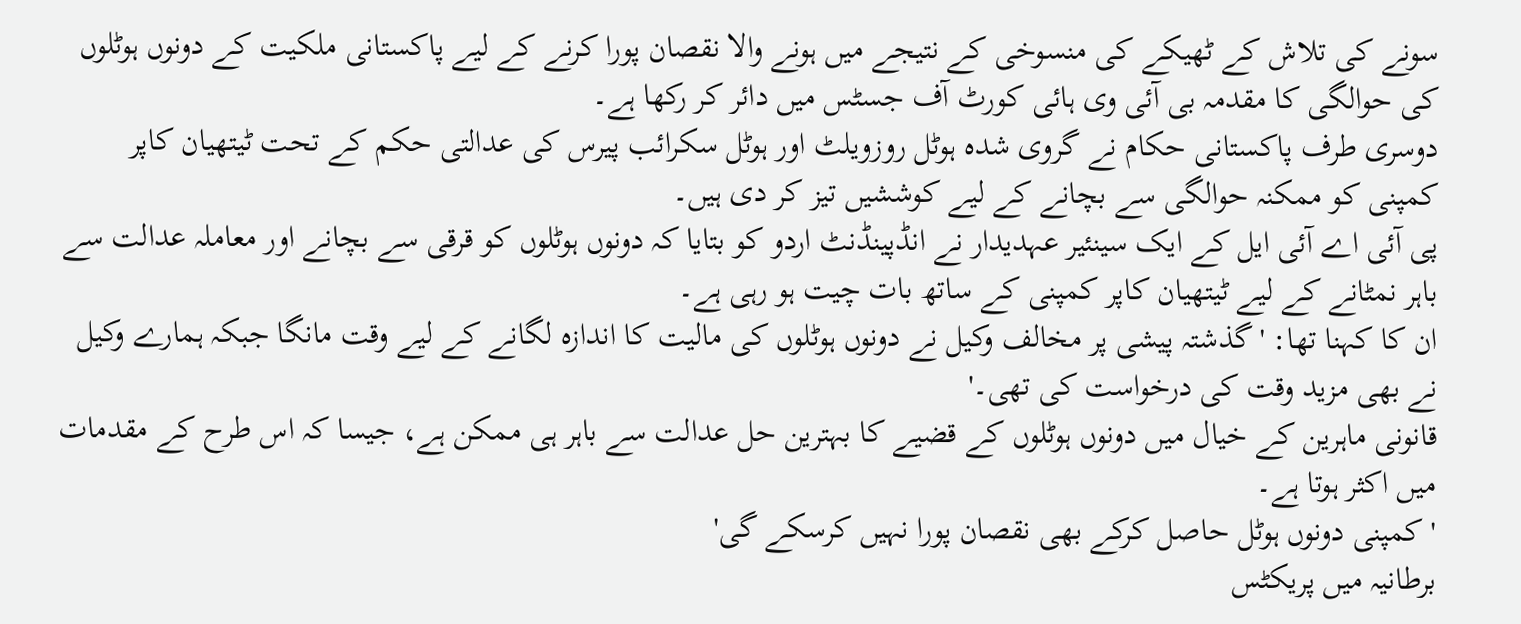سونے کی تلاش کے ٹھیکے کی منسوخی کے نتیجے میں ہونے والا نقصان پورا کرنے کے لیے پاکستانی ملکیت کے دونوں ہوٹلوں کی حوالگی کا مقدمہ بی آئی وی ہائی کورٹ آف جسٹس میں دائر کر رکھا ہے۔
دوسری طرف پاکستانی حکام نے گروی شدہ ہوٹل روزویلٹ اور ہوٹل سکرائب پیرس کی عدالتی حکم کے تحت ٹیتھیان کاپر کمپنی کو ممکنہ حوالگی سے بچانے کے لیے کوششیں تیز کر دی ہیں۔
پی آئی اے آئی ایل کے ایک سینئیر عہدیدار نے انڈپینڈنٹ اردو کو بتایا کہ دونوں ہوٹلوں کو قرقی سے بچانے اور معاملہ عدالت سے باہر نمٹانے کے لیے ٹیتھیان کاپر کمپنی کے ساتھ بات چیت ہو رہی ہے۔
ان کا کہنا تھا: 'گذشتہ پیشی پر مخالف وکیل نے دونوں ہوٹلوں کی مالیت کا اندازہ لگانے کے لیے وقت مانگا جبکہ ہمارے وکیل نے بھی مزید وقت کی درخواست کی تھی۔'
قانونی ماہرین کے خیال میں دونوں ہوٹلوں کے قضیے کا بہترین حل عدالت سے باہر ہی ممکن ہے، جیسا کہ اس طرح کے مقدمات میں اکثر ہوتا ہے۔
'کمپنی دونوں ہوٹل حاصل کرکے بھی نقصان پورا نہیں کرسکے گی'
برطانیہ میں پریکٹس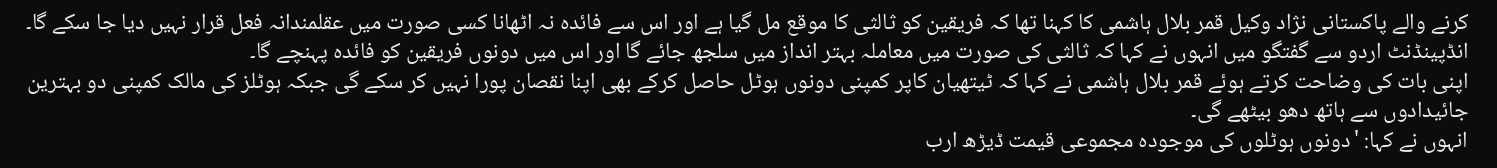کرنے والے پاکستانی نژاد وکیل قمر بلال ہاشمی کا کہنا تھا کہ فریقین کو ثالثی کا موقع مل گیا ہے اور اس سے فائدہ نہ اٹھانا کسی صورت میں عقلمندانہ فعل قرار نہیں دیا جا سکے گا۔
انڈپینڈنٹ اردو سے گفتگو میں انہوں نے کہا کہ ثالثی کی صورت میں معاملہ بہتر انداز میں سلجھ جائے گا اور اس میں دونوں فریقین کو فائدہ پہنچے گا۔
اپنی بات کی وضاحت کرتے ہوئے قمر بلال ہاشمی نے کہا کہ ٹیتھیان کاپر کمپنی دونوں ہوٹل حاصل کرکے بھی اپنا نقصان پورا نہیں کر سکے گی جبکہ ہوٹلز کی مالک کمپنی دو بہترین جائیدادوں سے ہاتھ دھو بیٹھے گی۔
انہوں نے کہا: 'دونوں ہوٹلوں کی موجودہ مجموعی قیمت ڈیڑھ ارب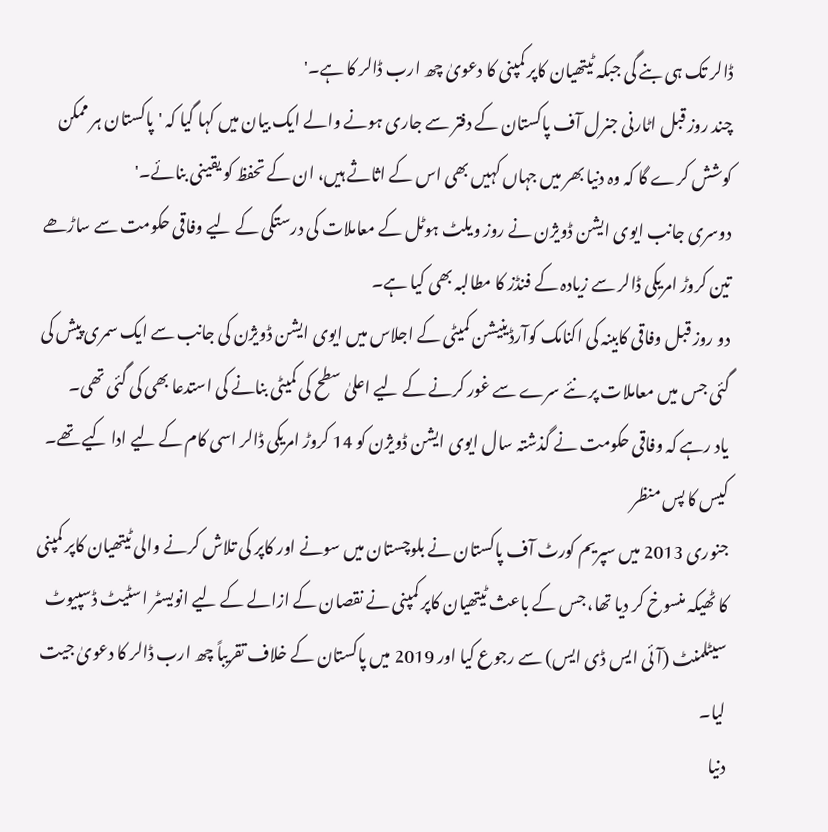ڈالر تک ہی بنے گی جبکہ ٹیتھیان کاپر کمپنی کا دعویٰ چھ ارب ڈالر کا ہے۔'
چند روز قبل اٹارنی جنرل آف پاکستان کے دفتر سے جاری ہونے والے ایک بیان میں کہا گیا کہ 'پاکستان ہر ممکن کوشش کرے گا کہ وہ دنیا بھر میں جہاں کہیں بھی اس کے اثاثے ہیں، ان کے تحفظ کو یقینی بنائے۔'
دوسری جانب ایوی ایشن ڈویژن نے روز ویلٹ ہوٹل کے معاملات کی درستگی کے لیے وفاقی حکومت سے ساڑھے تین کروڑ امریکی ڈالر سے زیادہ کے فنڈز کا مطالبہ بھی کیا ہے۔
دو روز قبل وفاقی کابینہ کی اکنامک کوآرڈینیشن کمیٹی کے اجلاس میں ایوی ایشن ڈویژن کی جانب سے ایک سمری پیش کی گئی جس میں معاملات پر نئے سرے سے غور کرنے کے لیے اعلیٰ سطح کی کمیٹی بنانے کی استدعا بھی کی گئی تھی۔
یاد رہے کہ وفاقی حکومت نے گذشتہ سال ایوی ایشن ڈویژن کو 14 کروڑ امریکی ڈالر اسی کام کے لیے ادا کیے تھے۔
کیس کا پس منظر
جنوری 2013 میں سپریم کورٹ آف پاکستان نے بلوچستان میں سونے اور کاپر کی تلاش کرنے والی ٹیتھیان کاپر کمپنی کا ٹھیکہ منسوخ کر دیا تھا، جس کے باعث ٹیتھیان کاپر کمپنی نے نقصان کے ازالے کے لیے انویسٹر اسٹیٹ ڈسپیوٹ سیٹلمنٹ (آئی ایس ڈی ایس) سے رجوع کیا اور 2019 میں پاکستان کے خلاف تقریباً چھ ارب ڈالر کا دعویٰ جیت لیا۔
دنیا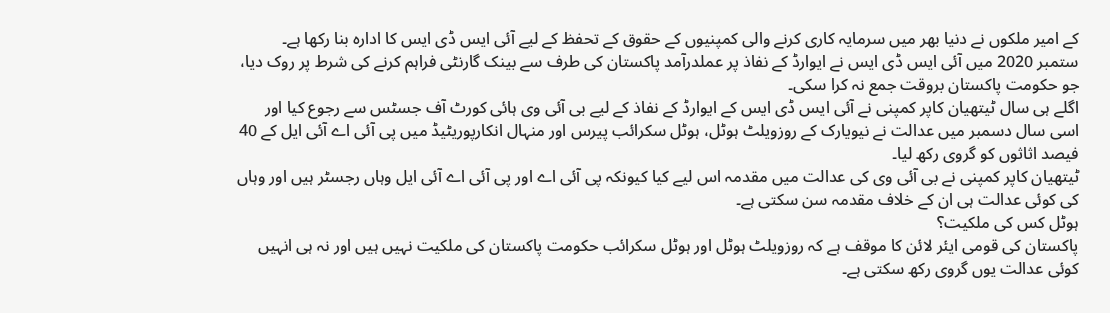کے امیر ملکوں نے دنیا بھر میں سرمایہ کاری کرنے والی کمپنیوں کے حقوق کے تحفظ کے لیے آئی ایس ڈی ایس کا ادارہ بنا رکھا ہے۔
ستمبر 2020 میں آئی ایس ڈی ایس نے ایوارڈ کے نفاذ پر عملدرآمد پاکستان کی طرف سے بینک گارنٹی فراہم کرنے کی شرط پر روک دیا، جو حکومت پاکستان بروقت جمع نہ کرا سکی۔
اگلے ہی سال ٹیتھیان کاپر کمپنی نے آئی ایس ڈی ایس کے ایوارڈ کے نفاذ کے لیے بی آئی وی ہائی کورٹ آف جسٹس سے رجوع کیا اور اسی سال دسمبر میں عدالت نے نیویارک کے روزویلٹ ہوٹل، ہوٹل سکرائب پیرس اور منہال انکارپوریٹیڈ میں پی آئی اے آئی ایل کے 40 فیصد اثاثوں کو گروی رکھ لیا۔
ٹیتھیان کاپر کمپنی نے بی آئی وی کی عدالت میں مقدمہ اس لیے کیا کیونکہ پی آئی اے اور پی آئی اے آئی ایل وہاں رجسٹر ہیں اور وہاں کی کوئی عدالت ہی ان کے خلاف مقدمہ سن سکتی ہے۔
ہوٹل کس کی ملکیت؟
پاکستان کی قومی ایئر لائن کا موقف ہے کہ روزویلٹ ہوٹل اور ہوٹل سکرائب حکومت پاکستان کی ملکیت نہیں ہیں اور نہ ہی انہیں کوئی عدالت یوں گروی رکھ سکتی ہے۔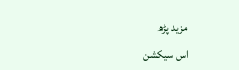مزید پڑھ
اس سیکشن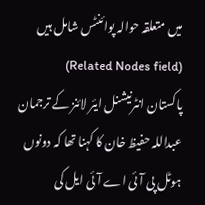میں متعلقہ حوالہ پوائنٹس شامل ہیں (Related Nodes field)
پاکستان انٹرنیشنل ایئر لائنز کے ترجمان عبداللہ حفیظ خان کا کہنا تھا کہ دونوں ہوٹل پی آئی اے آئی ایل کی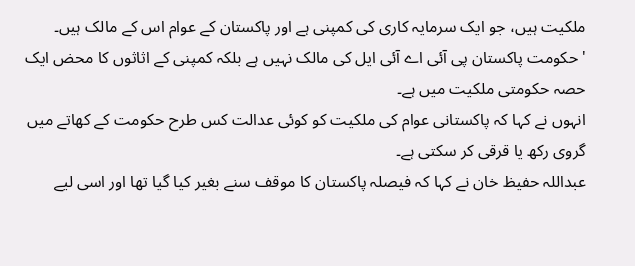ملکیت ہیں، جو ایک سرمایہ کاری کی کمپنی ہے اور پاکستان کے عوام اس کے مالک ہیں۔
'حکومت پاکستان پی آئی اے آئی ایل کی مالک نہیں ہے بلکہ کمپنی کے اثاثوں کا محض ایک حصہ حکومتی ملکیت میں ہے۔
انہوں نے کہا کہ پاکستانی عوام کی ملکیت کو کوئی عدالت کس طرح حکومت کے کھاتے میں گروی رکھ یا قرقی کر سکتی ہے۔
عبداللہ حفیظ خان نے کہا کہ فیصلہ پاکستان کا موقف سنے بغیر کیا گیا تھا اور اسی لیے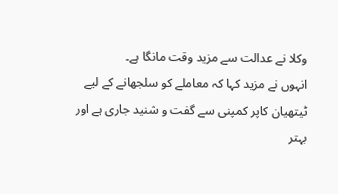وکلا نے عدالت سے مزید وقت مانگا ہے۔
انہوں نے مزید کہا کہ معاملے کو سلجھانے کے لیے ٹیتھیان کاپر کمپنی سے گفت و شنید جاری ہے اور بہتر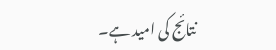نتائج کی امید ہے۔